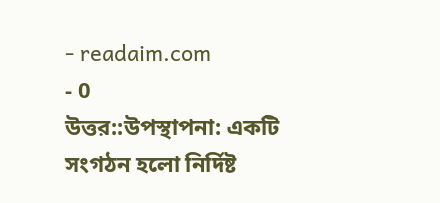- readaim.com
- 0
উত্তর::উপস্থাপনা: একটি সংগঠন হলো নির্দিষ্ট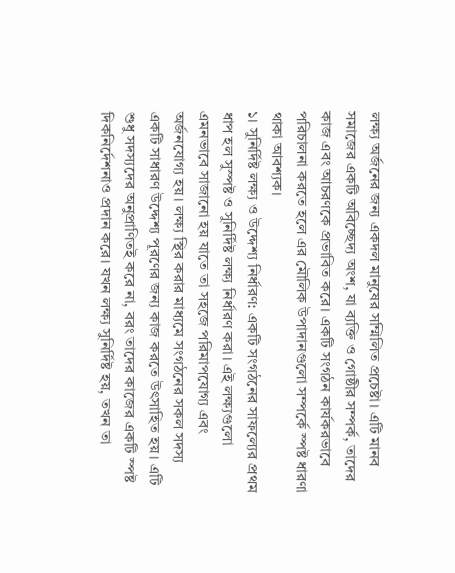লক্ষ্য অর্জনের জন্য একদল মানুষের সম্মিলিত প্রচেষ্টা। এটি মানব সমাজের একটি অবিচ্ছেদ্য অংশ, যা ব্যক্তি ও গোষ্ঠীর সম্পর্ক, তাদের কাজ এবং আচরণকে প্রভাবিত করে। একটি সংগঠন কার্যকরভাবে পরিচালনা করতে হলে এর মৌলিক উপাদানগুলো সম্পর্কে স্পষ্ট ধারণা থাকা আবশ্যক।
১। সুনির্দিষ্ট লক্ষ্য ও উদ্দেশ্য নির্ধারণ: একটি সংগঠনের সাফল্যের প্রথম ধাপ হল সুস্পষ্ট ও সুনির্দিষ্ট লক্ষ্য নির্ধারণ করা। এই লক্ষ্যগুলো এমনভাবে সাজানো হয় যাতে তা সহজে পরিমাপযোগ্য এবং অর্জনযোগ্য হয়। লক্ষ্য স্থির করার মাধ্যমে সংগঠনের সকল সদস্য একটি সাধারণ উদ্দেশ্য পূরণের জন্য কাজ করতে উৎসাহিত হয়। এটি শুধু সদস্যদের অনুপ্রাণিতই করে না, বরং তাদের কাজের একটি স্পষ্ট দিকনির্দেশনাও প্রদান করে। যখন লক্ষ্য সুনির্দিষ্ট হয়, তখন তা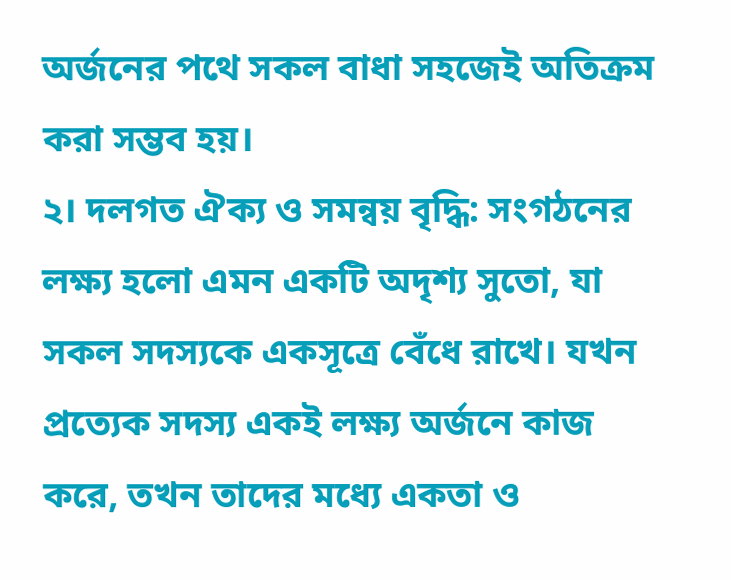অর্জনের পথে সকল বাধা সহজেই অতিক্রম করা সম্ভব হয়।
২। দলগত ঐক্য ও সমন্বয় বৃদ্ধি: সংগঠনের লক্ষ্য হলো এমন একটি অদৃশ্য সুতো, যা সকল সদস্যকে একসূত্রে বেঁধে রাখে। যখন প্রত্যেক সদস্য একই লক্ষ্য অর্জনে কাজ করে, তখন তাদের মধ্যে একতা ও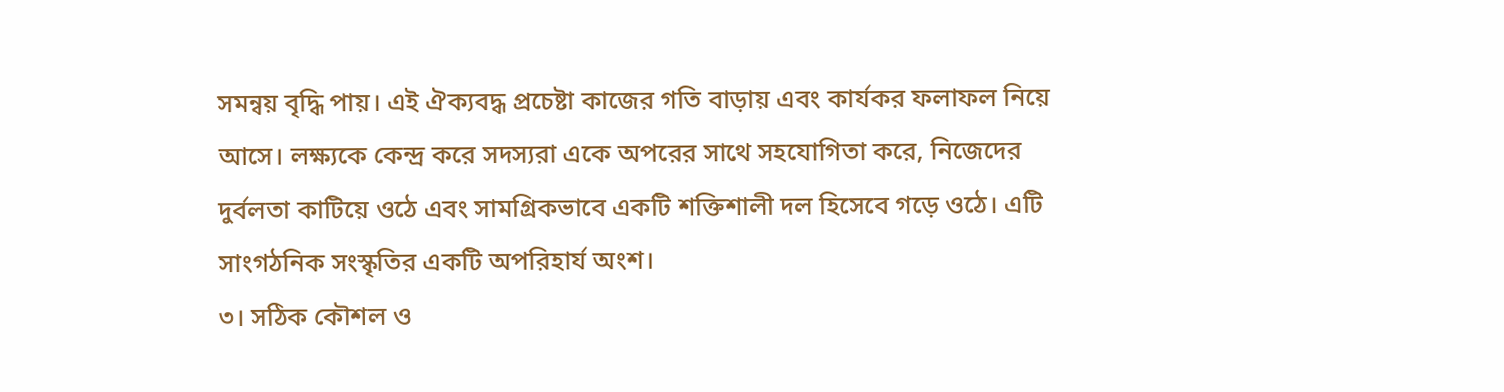সমন্বয় বৃদ্ধি পায়। এই ঐক্যবদ্ধ প্রচেষ্টা কাজের গতি বাড়ায় এবং কার্যকর ফলাফল নিয়ে আসে। লক্ষ্যকে কেন্দ্র করে সদস্যরা একে অপরের সাথে সহযোগিতা করে, নিজেদের দুর্বলতা কাটিয়ে ওঠে এবং সামগ্রিকভাবে একটি শক্তিশালী দল হিসেবে গড়ে ওঠে। এটি সাংগঠনিক সংস্কৃতির একটি অপরিহার্য অংশ।
৩। সঠিক কৌশল ও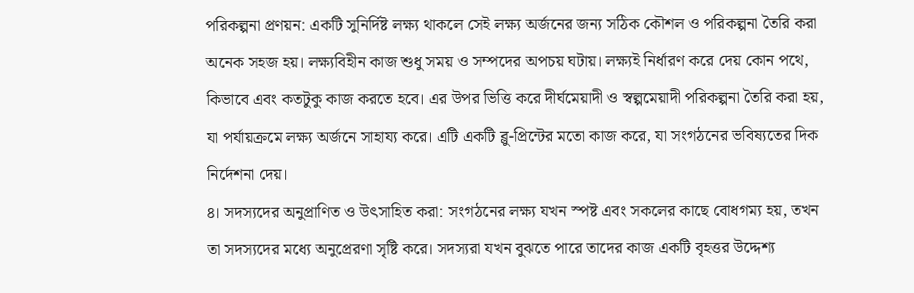পরিকল্পনা প্রণয়ন: একটি সুনির্দিষ্ট লক্ষ্য থাকলে সেই লক্ষ্য অর্জনের জন্য সঠিক কৌশল ও পরিকল্পনা তৈরি করা অনেক সহজ হয়। লক্ষ্যবিহীন কাজ শুধু সময় ও সম্পদের অপচয় ঘটায়। লক্ষ্যই নির্ধারণ করে দেয় কোন পথে, কিভাবে এবং কতটুকু কাজ করতে হবে। এর উপর ভিত্তি করে দীর্ঘমেয়াদী ও স্বল্পমেয়াদী পরিকল্পনা তৈরি করা হয়, যা পর্যায়ক্রমে লক্ষ্য অর্জনে সাহায্য করে। এটি একটি ব্লু-প্রিন্টের মতো কাজ করে, যা সংগঠনের ভবিষ্যতের দিক নির্দেশনা দেয়।
৪। সদস্যদের অনুপ্রাণিত ও উৎসাহিত করা: সংগঠনের লক্ষ্য যখন স্পষ্ট এবং সকলের কাছে বোধগম্য হয়, তখন তা সদস্যদের মধ্যে অনুপ্রেরণা সৃষ্টি করে। সদস্যরা যখন বুঝতে পারে তাদের কাজ একটি বৃহত্তর উদ্দেশ্য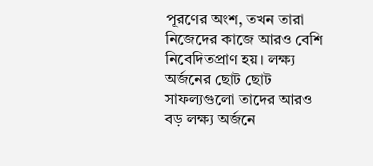পূরণের অংশ, তখন তারা নিজেদের কাজে আরও বেশি নিবেদিতপ্রাণ হয়। লক্ষ্য অর্জনের ছোট ছোট সাফল্যগুলো তাদের আরও বড় লক্ষ্য অর্জনে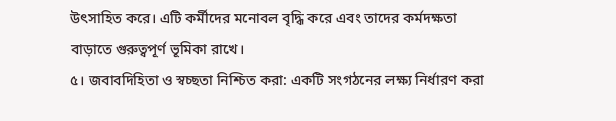উৎসাহিত করে। এটি কর্মীদের মনোবল বৃদ্ধি করে এবং তাদের কর্মদক্ষতা বাড়াতে গুরুত্বপূর্ণ ভূমিকা রাখে।
৫। জবাবদিহিতা ও স্বচ্ছতা নিশ্চিত করা: একটি সংগঠনের লক্ষ্য নির্ধারণ করা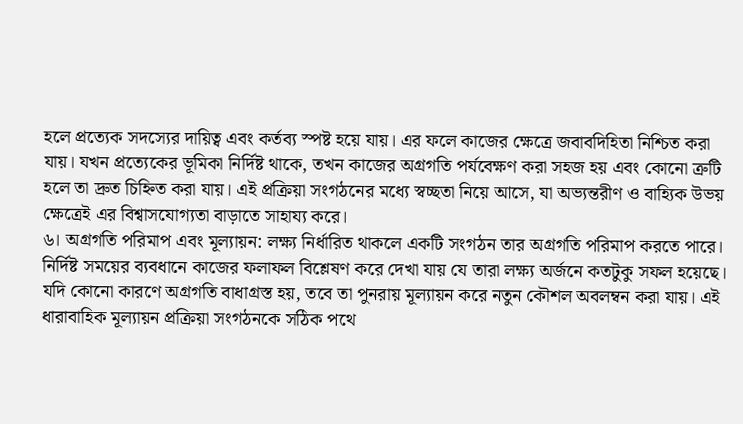হলে প্রত্যেক সদস্যের দায়িত্ব এবং কর্তব্য স্পষ্ট হয়ে যায়। এর ফলে কাজের ক্ষেত্রে জবাবদিহিতা নিশ্চিত করা যায়। যখন প্রত্যেকের ভূমিকা নির্দিষ্ট থাকে, তখন কাজের অগ্রগতি পর্যবেক্ষণ করা সহজ হয় এবং কোনো ত্রুটি হলে তা দ্রুত চিহ্নিত করা যায়। এই প্রক্রিয়া সংগঠনের মধ্যে স্বচ্ছতা নিয়ে আসে, যা অভ্যন্তরীণ ও বাহ্যিক উভয় ক্ষেত্রেই এর বিশ্বাসযোগ্যতা বাড়াতে সাহায্য করে।
৬। অগ্রগতি পরিমাপ এবং মূল্যায়ন: লক্ষ্য নির্ধারিত থাকলে একটি সংগঠন তার অগ্রগতি পরিমাপ করতে পারে। নির্দিষ্ট সময়ের ব্যবধানে কাজের ফলাফল বিশ্লেষণ করে দেখা যায় যে তারা লক্ষ্য অর্জনে কতটুকু সফল হয়েছে। যদি কোনো কারণে অগ্রগতি বাধাগ্রস্ত হয়, তবে তা পুনরায় মূল্যায়ন করে নতুন কৌশল অবলম্বন করা যায়। এই ধারাবাহিক মূল্যায়ন প্রক্রিয়া সংগঠনকে সঠিক পথে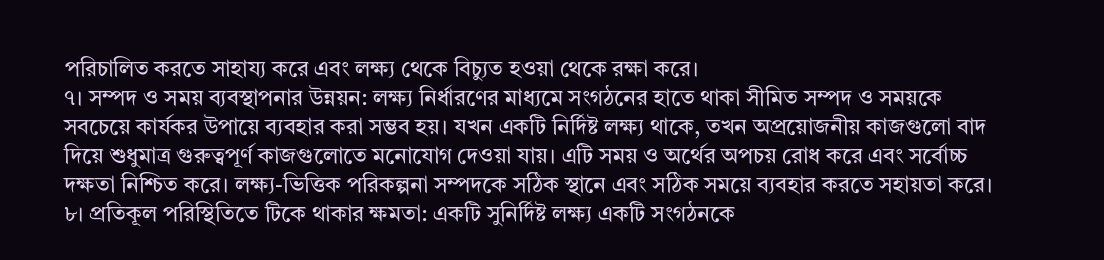পরিচালিত করতে সাহায্য করে এবং লক্ষ্য থেকে বিচ্যুত হওয়া থেকে রক্ষা করে।
৭। সম্পদ ও সময় ব্যবস্থাপনার উন্নয়ন: লক্ষ্য নির্ধারণের মাধ্যমে সংগঠনের হাতে থাকা সীমিত সম্পদ ও সময়কে সবচেয়ে কার্যকর উপায়ে ব্যবহার করা সম্ভব হয়। যখন একটি নির্দিষ্ট লক্ষ্য থাকে, তখন অপ্রয়োজনীয় কাজগুলো বাদ দিয়ে শুধুমাত্র গুরুত্বপূর্ণ কাজগুলোতে মনোযোগ দেওয়া যায়। এটি সময় ও অর্থের অপচয় রোধ করে এবং সর্বোচ্চ দক্ষতা নিশ্চিত করে। লক্ষ্য-ভিত্তিক পরিকল্পনা সম্পদকে সঠিক স্থানে এবং সঠিক সময়ে ব্যবহার করতে সহায়তা করে।
৮। প্রতিকূল পরিস্থিতিতে টিকে থাকার ক্ষমতা: একটি সুনির্দিষ্ট লক্ষ্য একটি সংগঠনকে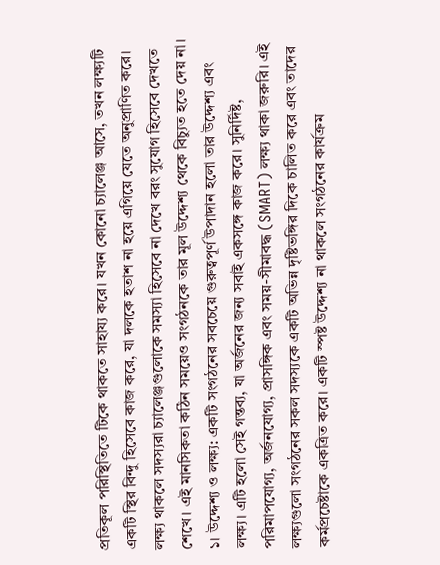প্রতিকূল পরিস্থিতিতে টিকে থাকতে সাহায্য করে। যখন কোনো চ্যালেঞ্জ আসে, তখন লক্ষ্যটি একটি স্থির বিন্দু হিসেবে কাজ করে, যা দলকে হতাশ না হয়ে এগিয়ে যেতে অনুপ্রাণিত করে। লক্ষ্য থাকলে সদস্যরা চ্যালেঞ্জগুলোকে সমস্যা হিসেবে না দেখে বরং সুযোগ হিসেবে দেখতে শেখে। এই মানসিকতা কঠিন সময়েও সংগঠনকে তার মূল উদ্দেশ্য থেকে বিচ্যুত হতে দেয় না।
১। উদ্দেশ্য ও লক্ষ্য: একটি সংগঠনের সবচেয়ে গুরুত্বপূর্ণ উপাদান হলো তার উদ্দেশ্য এবং লক্ষ্য। এটি হলো সেই গন্তব্য, যা অর্জনের জন্য সবাই একসঙ্গে কাজ করে। সুনির্দিষ্ট, পরিমাপযোগ্য, অর্জনযোগ্য, প্রাসঙ্গিক এবং সময়-সীমাবদ্ধ (SMART) লক্ষ্য থাকা জরুরি। এই লক্ষ্যগুলো সংগঠনের সকল সদস্যকে একটি অভিন্ন দৃষ্টিভঙ্গির দিকে চালিত করে এবং তাদের কর্মপ্রচেষ্টাকে একত্রিত করে। একটি স্পষ্ট উদ্দেশ্য না থাকলে সংগঠনের কার্যক্রম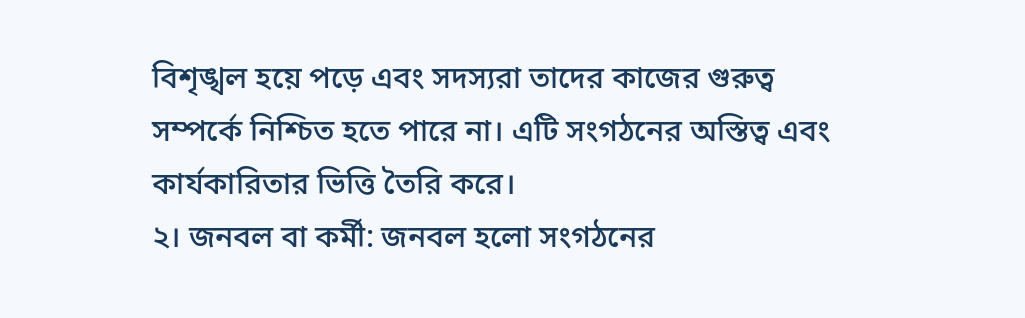বিশৃঙ্খল হয়ে পড়ে এবং সদস্যরা তাদের কাজের গুরুত্ব সম্পর্কে নিশ্চিত হতে পারে না। এটি সংগঠনের অস্তিত্ব এবং কার্যকারিতার ভিত্তি তৈরি করে।
২। জনবল বা কর্মী: জনবল হলো সংগঠনের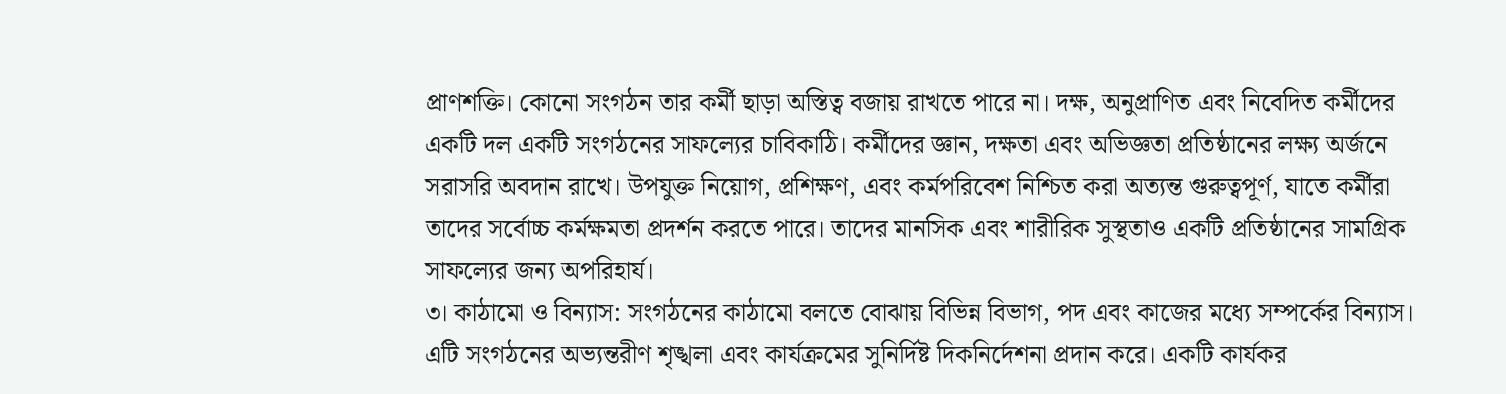প্রাণশক্তি। কোনো সংগঠন তার কর্মী ছাড়া অস্তিত্ব বজায় রাখতে পারে না। দক্ষ, অনুপ্রাণিত এবং নিবেদিত কর্মীদের একটি দল একটি সংগঠনের সাফল্যের চাবিকাঠি। কর্মীদের জ্ঞান, দক্ষতা এবং অভিজ্ঞতা প্রতিষ্ঠানের লক্ষ্য অর্জনে সরাসরি অবদান রাখে। উপযুক্ত নিয়োগ, প্রশিক্ষণ, এবং কর্মপরিবেশ নিশ্চিত করা অত্যন্ত গুরুত্বপূর্ণ, যাতে কর্মীরা তাদের সর্বোচ্চ কর্মক্ষমতা প্রদর্শন করতে পারে। তাদের মানসিক এবং শারীরিক সুস্থতাও একটি প্রতিষ্ঠানের সামগ্রিক সাফল্যের জন্য অপরিহার্য।
৩। কাঠামো ও বিন্যাস: সংগঠনের কাঠামো বলতে বোঝায় বিভিন্ন বিভাগ, পদ এবং কাজের মধ্যে সম্পর্কের বিন্যাস। এটি সংগঠনের অভ্যন্তরীণ শৃঙ্খলা এবং কার্যক্রমের সুনির্দিষ্ট দিকনির্দেশনা প্রদান করে। একটি কার্যকর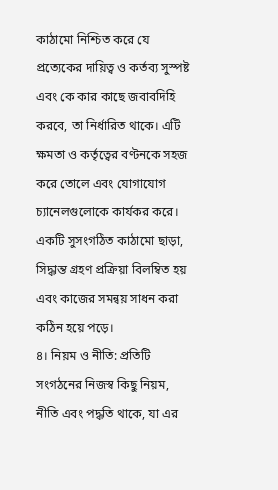কাঠামো নিশ্চিত করে যে প্রত্যেকের দায়িত্ব ও কর্তব্য সুস্পষ্ট এবং কে কার কাছে জবাবদিহি করবে, তা নির্ধারিত থাকে। এটি ক্ষমতা ও কর্তৃত্বের বণ্টনকে সহজ করে তোলে এবং যোগাযোগ চ্যানেলগুলোকে কার্যকর করে। একটি সুসংগঠিত কাঠামো ছাড়া, সিদ্ধান্ত গ্রহণ প্রক্রিয়া বিলম্বিত হয় এবং কাজের সমন্বয় সাধন করা কঠিন হয়ে পড়ে।
৪। নিয়ম ও নীতি: প্রতিটি সংগঠনের নিজস্ব কিছু নিয়ম, নীতি এবং পদ্ধতি থাকে, যা এর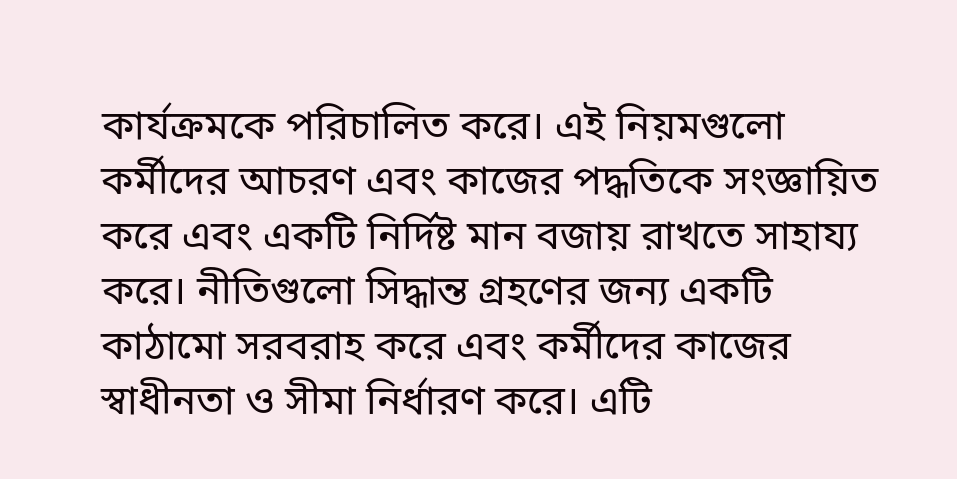কার্যক্রমকে পরিচালিত করে। এই নিয়মগুলো কর্মীদের আচরণ এবং কাজের পদ্ধতিকে সংজ্ঞায়িত করে এবং একটি নির্দিষ্ট মান বজায় রাখতে সাহায্য করে। নীতিগুলো সিদ্ধান্ত গ্রহণের জন্য একটি কাঠামো সরবরাহ করে এবং কর্মীদের কাজের স্বাধীনতা ও সীমা নির্ধারণ করে। এটি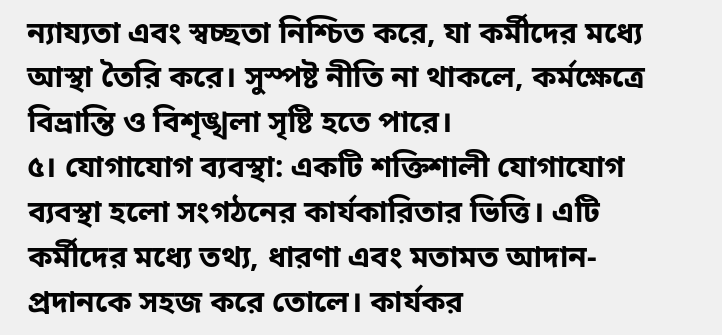ন্যায্যতা এবং স্বচ্ছতা নিশ্চিত করে, যা কর্মীদের মধ্যে আস্থা তৈরি করে। সুস্পষ্ট নীতি না থাকলে, কর্মক্ষেত্রে বিভ্রান্তি ও বিশৃঙ্খলা সৃষ্টি হতে পারে।
৫। যোগাযোগ ব্যবস্থা: একটি শক্তিশালী যোগাযোগ ব্যবস্থা হলো সংগঠনের কার্যকারিতার ভিত্তি। এটি কর্মীদের মধ্যে তথ্য, ধারণা এবং মতামত আদান-প্রদানকে সহজ করে তোলে। কার্যকর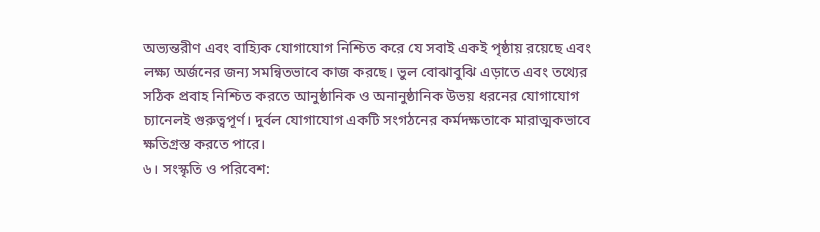অভ্যন্তরীণ এবং বাহ্যিক যোগাযোগ নিশ্চিত করে যে সবাই একই পৃষ্ঠায় রয়েছে এবং লক্ষ্য অর্জনের জন্য সমন্বিতভাবে কাজ করছে। ভুল বোঝাবুঝি এড়াতে এবং তথ্যের সঠিক প্রবাহ নিশ্চিত করতে আনুষ্ঠানিক ও অনানুষ্ঠানিক উভয় ধরনের যোগাযোগ চ্যানেলই গুরুত্বপূর্ণ। দুর্বল যোগাযোগ একটি সংগঠনের কর্মদক্ষতাকে মারাত্মকভাবে ক্ষতিগ্রস্ত করতে পারে।
৬। সংস্কৃতি ও পরিবেশ: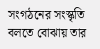সংগঠনের সংস্কৃতি বলতে বোঝায় তার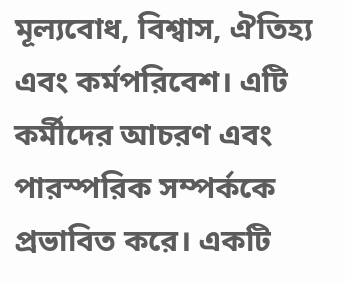মূল্যবোধ, বিশ্বাস, ঐতিহ্য এবং কর্মপরিবেশ। এটি কর্মীদের আচরণ এবং পারস্পরিক সম্পর্ককে প্রভাবিত করে। একটি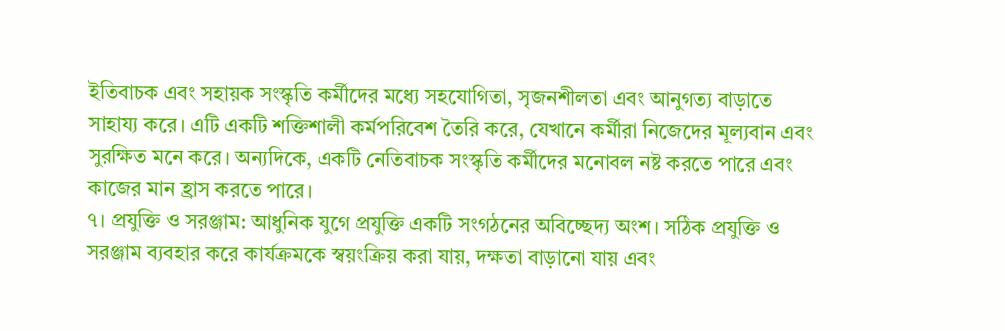ইতিবাচক এবং সহায়ক সংস্কৃতি কর্মীদের মধ্যে সহযোগিতা, সৃজনশীলতা এবং আনুগত্য বাড়াতে সাহায্য করে। এটি একটি শক্তিশালী কর্মপরিবেশ তৈরি করে, যেখানে কর্মীরা নিজেদের মূল্যবান এবং সুরক্ষিত মনে করে। অন্যদিকে, একটি নেতিবাচক সংস্কৃতি কর্মীদের মনোবল নষ্ট করতে পারে এবং কাজের মান হ্রাস করতে পারে।
৭। প্রযুক্তি ও সরঞ্জাম: আধুনিক যুগে প্রযুক্তি একটি সংগঠনের অবিচ্ছেদ্য অংশ। সঠিক প্রযুক্তি ও সরঞ্জাম ব্যবহার করে কার্যক্রমকে স্বয়ংক্রিয় করা যায়, দক্ষতা বাড়ানো যায় এবং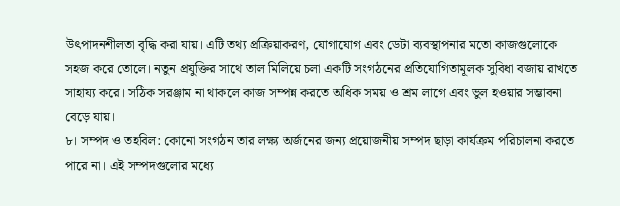উৎপাদনশীলতা বৃদ্ধি করা যায়। এটি তথ্য প্রক্রিয়াকরণ, যোগাযোগ এবং ডেটা ব্যবস্থাপনার মতো কাজগুলোকে সহজ করে তোলে। নতুন প্রযুক্তির সাথে তাল মিলিয়ে চলা একটি সংগঠনের প্রতিযোগিতামূলক সুবিধা বজায় রাখতে সাহায্য করে। সঠিক সরঞ্জাম না থাকলে কাজ সম্পন্ন করতে অধিক সময় ও শ্রম লাগে এবং ভুল হওয়ার সম্ভাবনা বেড়ে যায়।
৮। সম্পদ ও তহবিল: কোনো সংগঠন তার লক্ষ্য অর্জনের জন্য প্রয়োজনীয় সম্পদ ছাড়া কার্যক্রম পরিচালনা করতে পারে না। এই সম্পদগুলোর মধ্যে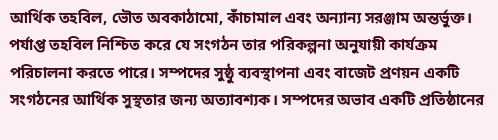আর্থিক তহবিল, ভৌত অবকাঠামো, কাঁচামাল এবং অন্যান্য সরঞ্জাম অন্তর্ভুক্ত। পর্যাপ্ত তহবিল নিশ্চিত করে যে সংগঠন তার পরিকল্পনা অনুযায়ী কার্যক্রম পরিচালনা করতে পারে। সম্পদের সুষ্ঠু ব্যবস্থাপনা এবং বাজেট প্রণয়ন একটি সংগঠনের আর্থিক সুস্থতার জন্য অত্যাবশ্যক। সম্পদের অভাব একটি প্রতিষ্ঠানের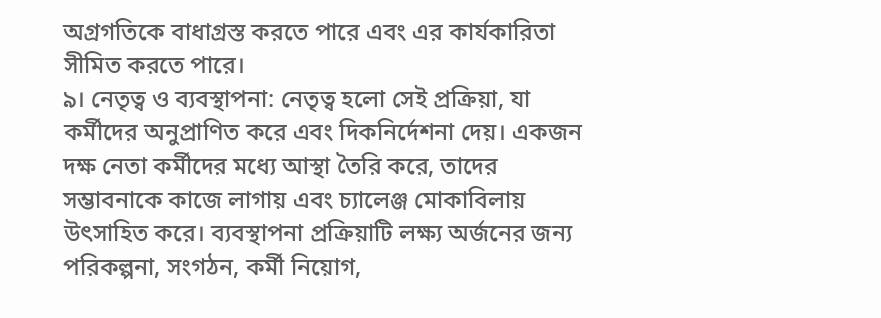অগ্রগতিকে বাধাগ্রস্ত করতে পারে এবং এর কার্যকারিতা সীমিত করতে পারে।
৯। নেতৃত্ব ও ব্যবস্থাপনা: নেতৃত্ব হলো সেই প্রক্রিয়া, যা কর্মীদের অনুপ্রাণিত করে এবং দিকনির্দেশনা দেয়। একজন দক্ষ নেতা কর্মীদের মধ্যে আস্থা তৈরি করে, তাদের সম্ভাবনাকে কাজে লাগায় এবং চ্যালেঞ্জ মোকাবিলায় উৎসাহিত করে। ব্যবস্থাপনা প্রক্রিয়াটি লক্ষ্য অর্জনের জন্য পরিকল্পনা, সংগঠন, কর্মী নিয়োগ,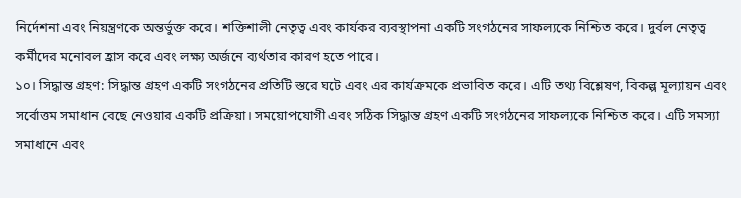নির্দেশনা এবং নিয়ন্ত্রণকে অন্তর্ভুক্ত করে। শক্তিশালী নেতৃত্ব এবং কার্যকর ব্যবস্থাপনা একটি সংগঠনের সাফল্যকে নিশ্চিত করে। দুর্বল নেতৃত্ব কর্মীদের মনোবল হ্রাস করে এবং লক্ষ্য অর্জনে ব্যর্থতার কারণ হতে পারে।
১০। সিদ্ধান্ত গ্রহণ: সিদ্ধান্ত গ্রহণ একটি সংগঠনের প্রতিটি স্তরে ঘটে এবং এর কার্যক্রমকে প্রভাবিত করে। এটি তথ্য বিশ্লেষণ, বিকল্প মূল্যায়ন এবং সর্বোত্তম সমাধান বেছে নেওয়ার একটি প্রক্রিয়া। সময়োপযোগী এবং সঠিক সিদ্ধান্ত গ্রহণ একটি সংগঠনের সাফল্যকে নিশ্চিত করে। এটি সমস্যা সমাধানে এবং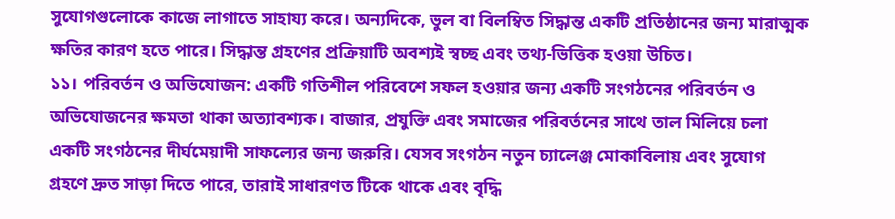সুযোগগুলোকে কাজে লাগাতে সাহায্য করে। অন্যদিকে, ভুল বা বিলম্বিত সিদ্ধান্ত একটি প্রতিষ্ঠানের জন্য মারাত্মক ক্ষতির কারণ হতে পারে। সিদ্ধান্ত গ্রহণের প্রক্রিয়াটি অবশ্যই স্বচ্ছ এবং তথ্য-ভিত্তিক হওয়া উচিত।
১১। পরিবর্তন ও অভিযোজন: একটি গতিশীল পরিবেশে সফল হওয়ার জন্য একটি সংগঠনের পরিবর্তন ও অভিযোজনের ক্ষমতা থাকা অত্যাবশ্যক। বাজার, প্রযুক্তি এবং সমাজের পরিবর্তনের সাথে তাল মিলিয়ে চলা একটি সংগঠনের দীর্ঘমেয়াদী সাফল্যের জন্য জরুরি। যেসব সংগঠন নতুন চ্যালেঞ্জ মোকাবিলায় এবং সুযোগ গ্রহণে দ্রুত সাড়া দিতে পারে, তারাই সাধারণত টিকে থাকে এবং বৃদ্ধি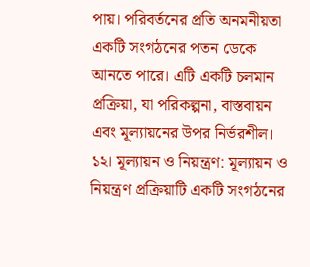পায়। পরিবর্তনের প্রতি অনমনীয়তা একটি সংগঠনের পতন ডেকে আনতে পারে। এটি একটি চলমান প্রক্রিয়া, যা পরিকল্পনা, বাস্তবায়ন এবং মূল্যায়নের উপর নির্ভরশীল।
১২। মূল্যায়ন ও নিয়ন্ত্রণ: মূল্যায়ন ও নিয়ন্ত্রণ প্রক্রিয়াটি একটি সংগঠনের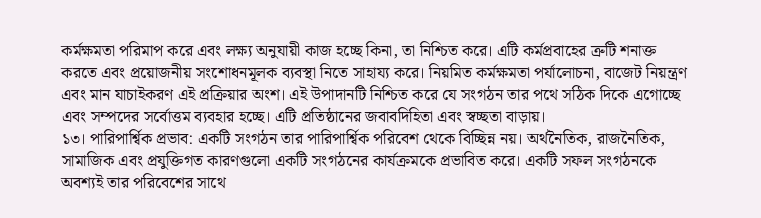কর্মক্ষমতা পরিমাপ করে এবং লক্ষ্য অনুযায়ী কাজ হচ্ছে কিনা, তা নিশ্চিত করে। এটি কর্মপ্রবাহের ত্রুটি শনাক্ত করতে এবং প্রয়োজনীয় সংশোধনমূলক ব্যবস্থা নিতে সাহায্য করে। নিয়মিত কর্মক্ষমতা পর্যালোচনা, বাজেট নিয়ন্ত্রণ এবং মান যাচাইকরণ এই প্রক্রিয়ার অংশ। এই উপাদানটি নিশ্চিত করে যে সংগঠন তার পথে সঠিক দিকে এগোচ্ছে এবং সম্পদের সর্বোত্তম ব্যবহার হচ্ছে। এটি প্রতিষ্ঠানের জবাবদিহিতা এবং স্বচ্ছতা বাড়ায়।
১৩। পারিপার্শ্বিক প্রভাব: একটি সংগঠন তার পারিপার্শ্বিক পরিবেশ থেকে বিচ্ছিন্ন নয়। অর্থনৈতিক, রাজনৈতিক, সামাজিক এবং প্রযুক্তিগত কারণগুলো একটি সংগঠনের কার্যক্রমকে প্রভাবিত করে। একটি সফল সংগঠনকে অবশ্যই তার পরিবেশের সাথে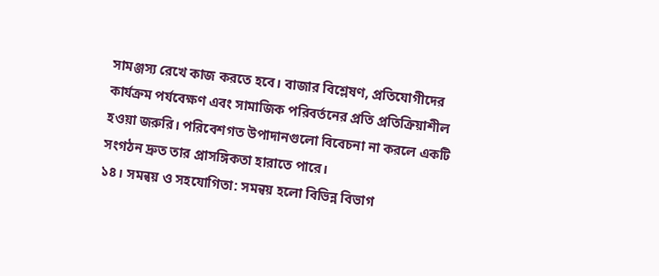সামঞ্জস্য রেখে কাজ করতে হবে। বাজার বিশ্লেষণ, প্রতিযোগীদের কার্যক্রম পর্যবেক্ষণ এবং সামাজিক পরিবর্তনের প্রতি প্রতিক্রিয়াশীল হওয়া জরুরি। পরিবেশগত উপাদানগুলো বিবেচনা না করলে একটি সংগঠন দ্রুত তার প্রাসঙ্গিকতা হারাতে পারে।
১৪। সমন্বয় ও সহযোগিতা: সমন্বয় হলো বিভিন্ন বিভাগ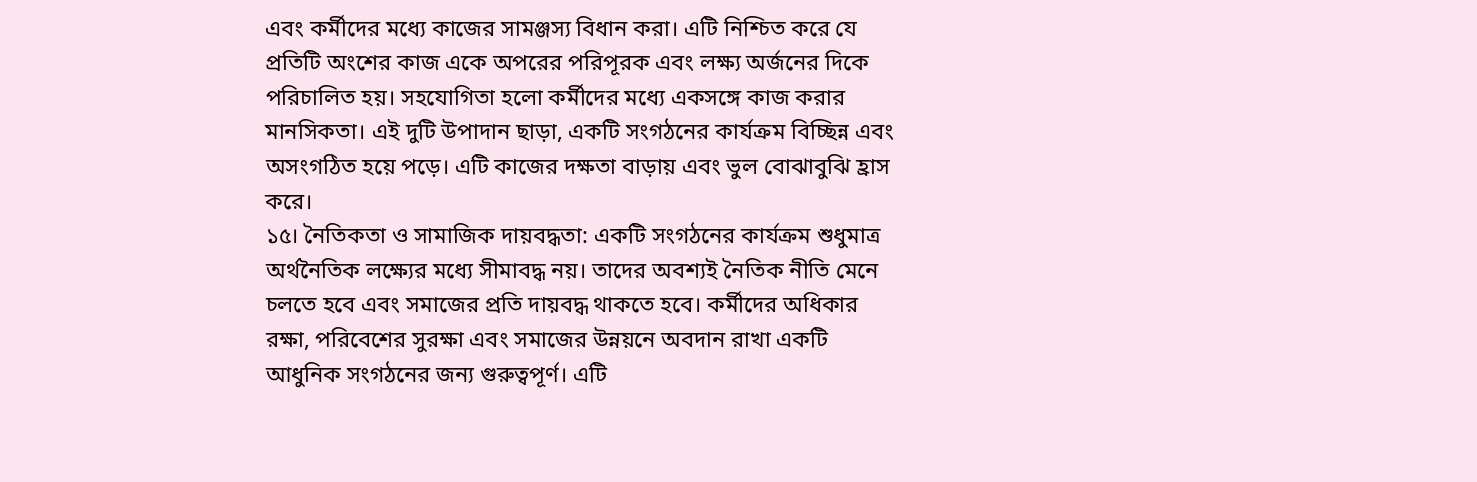এবং কর্মীদের মধ্যে কাজের সামঞ্জস্য বিধান করা। এটি নিশ্চিত করে যে প্রতিটি অংশের কাজ একে অপরের পরিপূরক এবং লক্ষ্য অর্জনের দিকে পরিচালিত হয়। সহযোগিতা হলো কর্মীদের মধ্যে একসঙ্গে কাজ করার মানসিকতা। এই দুটি উপাদান ছাড়া, একটি সংগঠনের কার্যক্রম বিচ্ছিন্ন এবং অসংগঠিত হয়ে পড়ে। এটি কাজের দক্ষতা বাড়ায় এবং ভুল বোঝাবুঝি হ্রাস করে।
১৫। নৈতিকতা ও সামাজিক দায়বদ্ধতা: একটি সংগঠনের কার্যক্রম শুধুমাত্র অর্থনৈতিক লক্ষ্যের মধ্যে সীমাবদ্ধ নয়। তাদের অবশ্যই নৈতিক নীতি মেনে চলতে হবে এবং সমাজের প্রতি দায়বদ্ধ থাকতে হবে। কর্মীদের অধিকার রক্ষা, পরিবেশের সুরক্ষা এবং সমাজের উন্নয়নে অবদান রাখা একটি আধুনিক সংগঠনের জন্য গুরুত্বপূর্ণ। এটি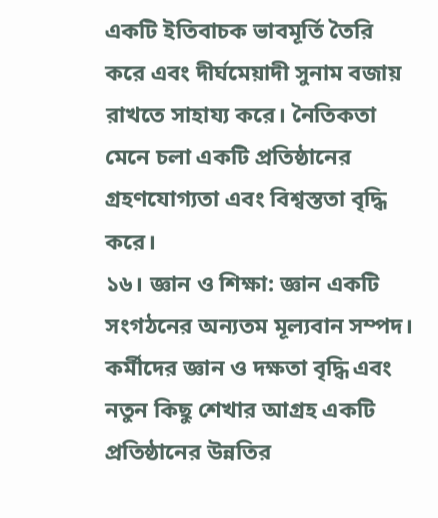একটি ইতিবাচক ভাবমূর্তি তৈরি করে এবং দীর্ঘমেয়াদী সুনাম বজায় রাখতে সাহায্য করে। নৈতিকতা মেনে চলা একটি প্রতিষ্ঠানের গ্রহণযোগ্যতা এবং বিশ্বস্ততা বৃদ্ধি করে।
১৬। জ্ঞান ও শিক্ষা: জ্ঞান একটি সংগঠনের অন্যতম মূল্যবান সম্পদ। কর্মীদের জ্ঞান ও দক্ষতা বৃদ্ধি এবং নতুন কিছু শেখার আগ্রহ একটি প্রতিষ্ঠানের উন্নতির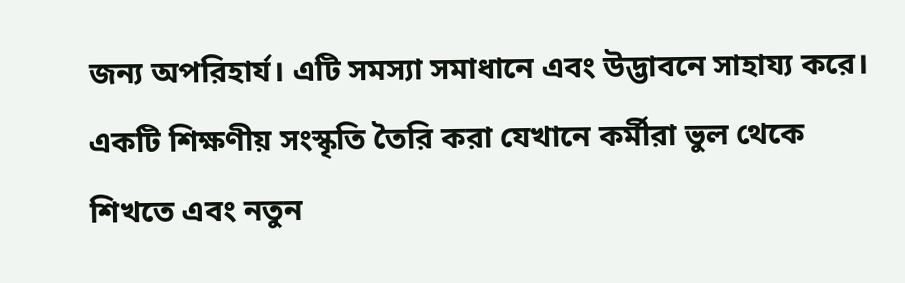জন্য অপরিহার্য। এটি সমস্যা সমাধানে এবং উদ্ভাবনে সাহায্য করে। একটি শিক্ষণীয় সংস্কৃতি তৈরি করা যেখানে কর্মীরা ভুল থেকে শিখতে এবং নতুন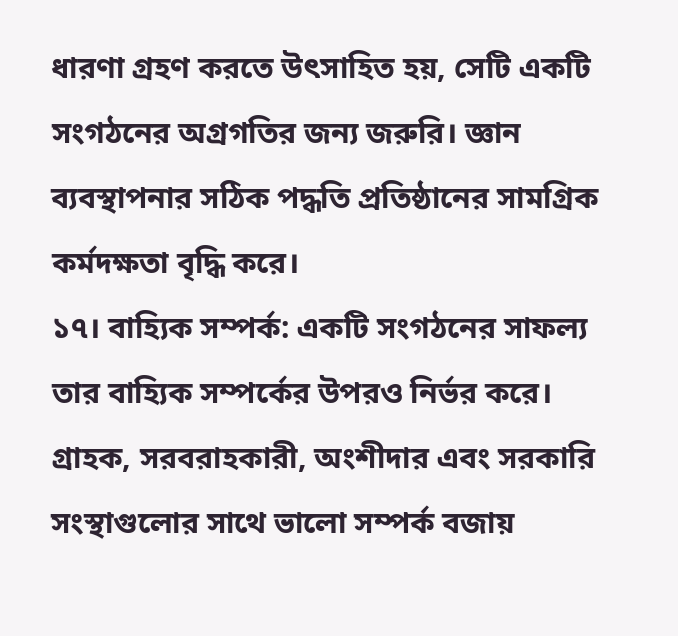ধারণা গ্রহণ করতে উৎসাহিত হয়, সেটি একটি সংগঠনের অগ্রগতির জন্য জরুরি। জ্ঞান ব্যবস্থাপনার সঠিক পদ্ধতি প্রতিষ্ঠানের সামগ্রিক কর্মদক্ষতা বৃদ্ধি করে।
১৭। বাহ্যিক সম্পর্ক: একটি সংগঠনের সাফল্য তার বাহ্যিক সম্পর্কের উপরও নির্ভর করে। গ্রাহক, সরবরাহকারী, অংশীদার এবং সরকারি সংস্থাগুলোর সাথে ভালো সম্পর্ক বজায়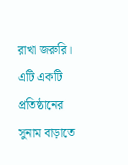রাখা জরুরি। এটি একটি প্রতিষ্ঠানের সুনাম বাড়াতে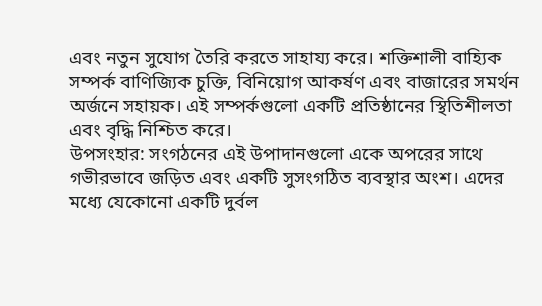এবং নতুন সুযোগ তৈরি করতে সাহায্য করে। শক্তিশালী বাহ্যিক সম্পর্ক বাণিজ্যিক চুক্তি, বিনিয়োগ আকর্ষণ এবং বাজারের সমর্থন অর্জনে সহায়ক। এই সম্পর্কগুলো একটি প্রতিষ্ঠানের স্থিতিশীলতা এবং বৃদ্ধি নিশ্চিত করে।
উপসংহার: সংগঠনের এই উপাদানগুলো একে অপরের সাথে গভীরভাবে জড়িত এবং একটি সুসংগঠিত ব্যবস্থার অংশ। এদের মধ্যে যেকোনো একটি দুর্বল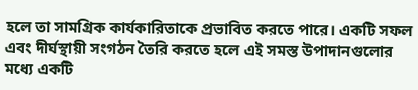হলে তা সামগ্রিক কার্যকারিতাকে প্রভাবিত করতে পারে। একটি সফল এবং দীর্ঘস্থায়ী সংগঠন তৈরি করতে হলে এই সমস্ত উপাদানগুলোর মধ্যে একটি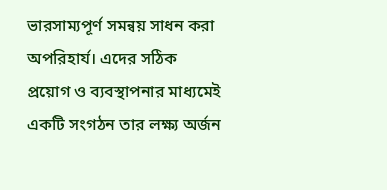ভারসাম্যপূর্ণ সমন্বয় সাধন করা অপরিহার্য। এদের সঠিক প্রয়োগ ও ব্যবস্থাপনার মাধ্যমেই একটি সংগঠন তার লক্ষ্য অর্জন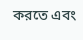করতে এবং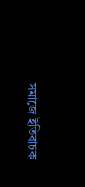সমাজে ইতিবাচক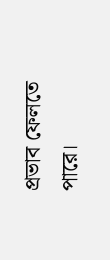প্রভাব ফেলতে পারে।